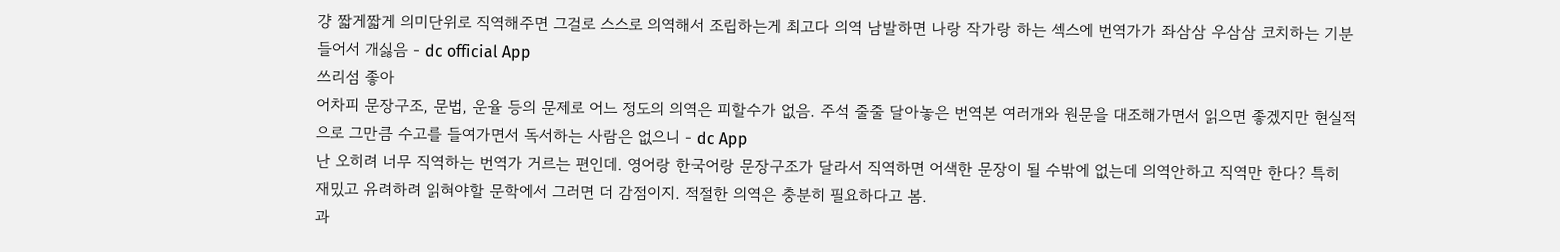걍 짧게짧게 의미단위로 직역해주면 그걸로 스스로 의역해서 조립하는게 최고다 의역 남발하면 나랑 작가랑 하는 섹스에 번역가가 좌삼삼 우삼삼 코치하는 기분들어서 개싫음 - dc official App
쓰리섬 좋아
어차피 문장구조, 문법, 운율 등의 문제로 어느 정도의 의역은 피할수가 없음. 주석 줄줄 달아놓은 번역본 여러개와 원문을 대조해가면서 읽으면 좋겠지만 현실적으로 그만큼 수고를 들여가면서 독서하는 사람은 없으니 - dc App
난 오히려 너무 직역하는 번역가 거르는 편인데. 영어랑 한국어랑 문장구조가 달라서 직역하면 어색한 문장이 될 수밖에 없는데 의역안하고 직역만 한다? 특히 재밌고 유려하려 읽혀야할 문학에서 그러면 더 감점이지. 적절한 의역은 충분히 필요하다고 봄.
과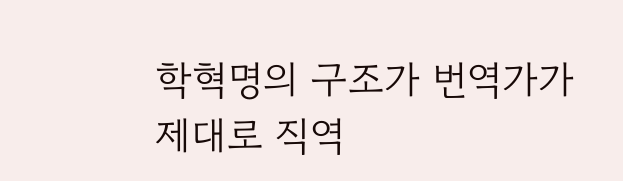학혁명의 구조가 번역가가 제대로 직역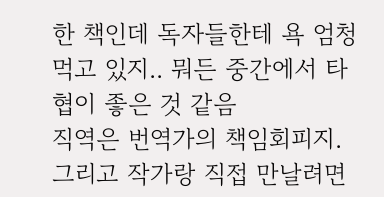한 책인데 독자들한테 욕 엄청 먹고 있지.. 뭐든 중간에서 타협이 좋은 것 같음
직역은 번역가의 책임회피지. 그리고 작가랑 직접 만날려면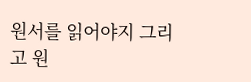원서를 읽어야지 그리고 원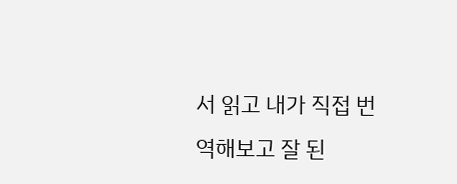서 읽고 내가 직접 번역해보고 잘 된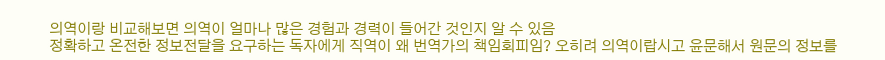의역이랑 비교해보면 의역이 얼마나 많은 경험과 경력이 들어간 것인지 알 수 있음
정확하고 온전한 정보전달을 요구하는 독자에게 직역이 왜 번역가의 책임회피임? 오히려 의역이랍시고 윤문해서 원문의 정보를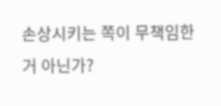손상시키는 쪽이 무책임한 거 아닌가?